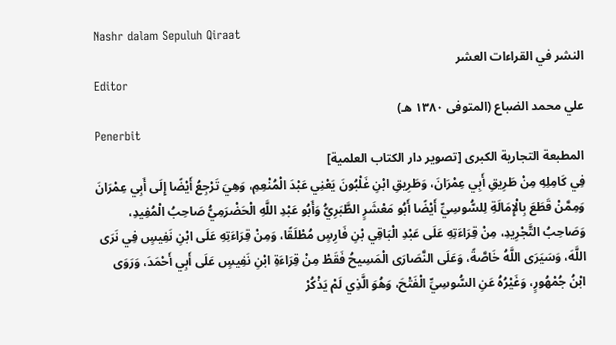Nashr dalam Sepuluh Qiraat
النشر في القراءات العشر
Editor
علي محمد الضباع (المتوفى ١٣٨٠ هـ)
Penerbit
المطبعة التجارية الكبرى [تصوير دار الكتاب العلمية]
فِي كَامِلِهِ مِنْ طَرِيقِ أَبِي عِمْرَانَ، وَطَرِيقِ ابْنِ غَلْبُونَ يَعْنِي عَبْدَ الْمُنْعِمِ، وَهِيَ تَرْجِعُ أَيْضًا إِلَى أَبِي عِمْرَانَ وَمِمَّنْ قَطَعَ بِالْإِمَالَةِ لِلسُّوسِيِّ أَيْضًا أَبُو مَعْشَرٍ الطَّبَرِيُّ وَأَبُو عَبْدِ اللَّهِ الْحَضْرَمِيُّ صَاحِبُ الْمُفِيدِ، وَصَاحِبُ التَّجْرِيدِ، مِنْ قِرَاءَتِهِ عَلَى عَبْدِ الْبَاقِي بْنِ فَارِسٍ مُطْلَقًا، وَمِنْ قِرَاءَتِهِ عَلَى ابْنِ نَفِيسٍ فِي نَرَى اللَّهَ، وَسَيَرَى اللَّهُ خَاصَّةً، وَعَلَى النَّصَارَى الْمَسِيحُ فَقَطْ مِنْ قِرَاءَةِ ابْنِ نَفِيسٍ عَلَى أَبِي أَحْمَدَ، وَرَوَى ابْنُ جُمْهُورٍ، وَغَيْرُهُ عَنِ السُّوسِيِّ الْفَتْحَ، وَهُوَ الَّذِي لَمْ يَذْكُرْ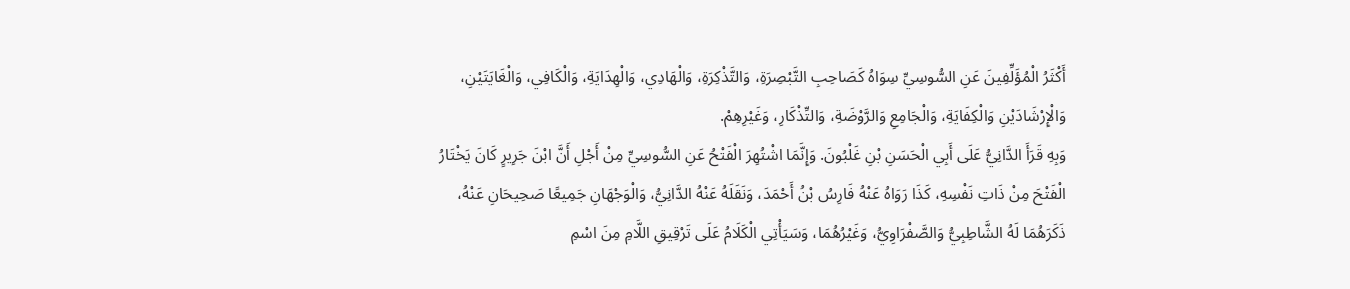أَكْثَرُ الْمُؤَلِّفِينَ عَنِ السُّوسِيِّ سِوَاهُ كَصَاحِبِ التَّبْصِرَةِ، وَالتَّذْكِرَةِ، وَالْهَادِي، وَالْهِدَايَةِ، وَالْكَافِي، وَالْغَايَتَيْنِ، وَالْإِرْشَادَيْنِ وَالْكِفَايَةِ، وَالْجَامِعِ وَالرَّوْضَةِ، وَالتِّذْكَارِ، وَغَيْرِهِمْ.
وَبِهِ قَرَأَ الدَّانِيُّ عَلَى أَبِي الْحَسَنِ بْنِ غَلْبُونَ. وَإِنَّمَا اشْتُهِرَ الْفَتْحُ عَنِ السُّوسِيِّ مِنْ أَجْلِ أَنَّ ابْنَ جَرِيرٍ كَانَ يَخْتَارُ الْفَتْحَ مِنْ ذَاتِ نَفْسِهِ، كَذَا رَوَاهُ عَنْهُ فَارِسُ بْنُ أَحْمَدَ، وَنَقَلَهُ عَنْهُ الدَّانِيُّ، وَالْوَجْهَانِ جَمِيعًا صَحِيحَانِ عَنْهُ، ذَكَرَهُمَا لَهُ الشَّاطِبِيُّ وَالصَّفْرَاوِيُّ، وَغَيْرُهُمَا، وَسَيَأْتِي الْكَلَامُ عَلَى تَرْقِيقِ اللَّامِ مِنَ اسْمِ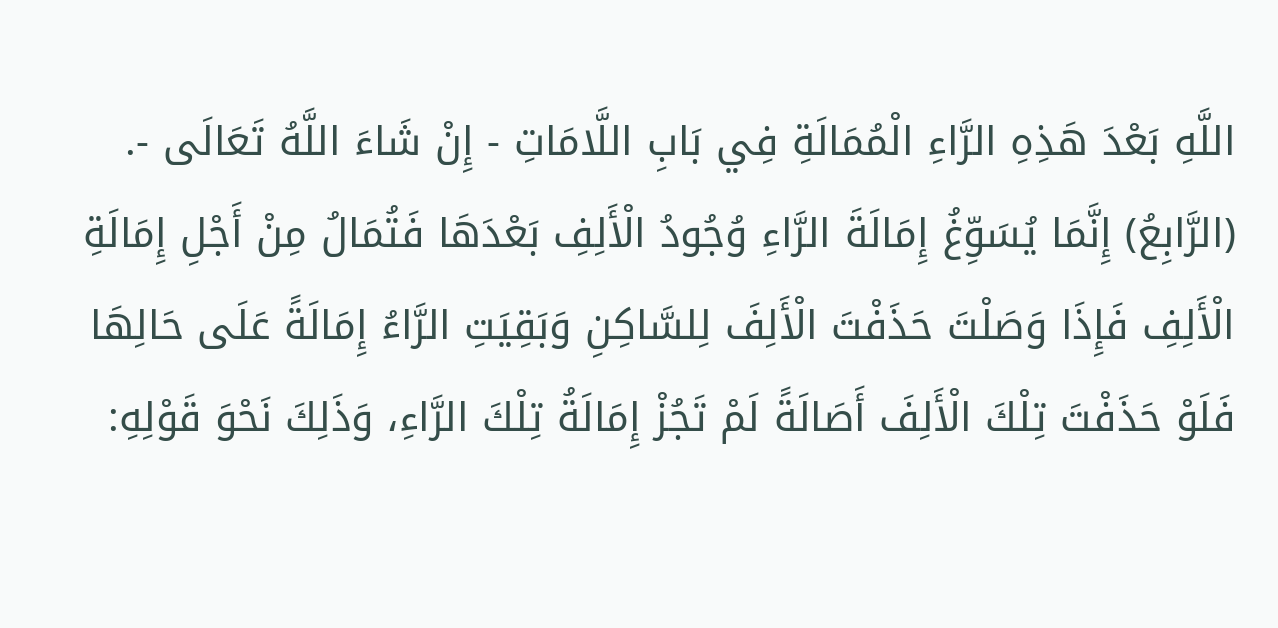اللَّهِ بَعْدَ هَذِهِ الرَّاءِ الْمُمَالَةِ فِي بَابِ اللَّامَاتِ - إِنْ شَاءَ اللَّهُ تَعَالَى -.
(الرَّابِعُ) إِنَّمَا يُسَوِّغُ إِمَالَةَ الرَّاءِ وُجُودُ الْأَلِفِ بَعْدَهَا فَتُمَالُ مِنْ أَجْلِ إِمَالَةِ الْأَلِفِ فَإِذَا وَصَلْتَ حَذَفْتَ الْأَلِفَ لِلسَّاكِنِ وَبَقِيَتِ الرَّاءُ إِمَالَةً عَلَى حَالِهَا فَلَوْ حَذَفْتَ تِلْكَ الْأَلِفَ أَصَالَةً لَمْ تَجُزْ إِمَالَةُ تِلْكَ الرَّاءِ، وَذَلِكَ نَحْوَ قَوْلِهِ: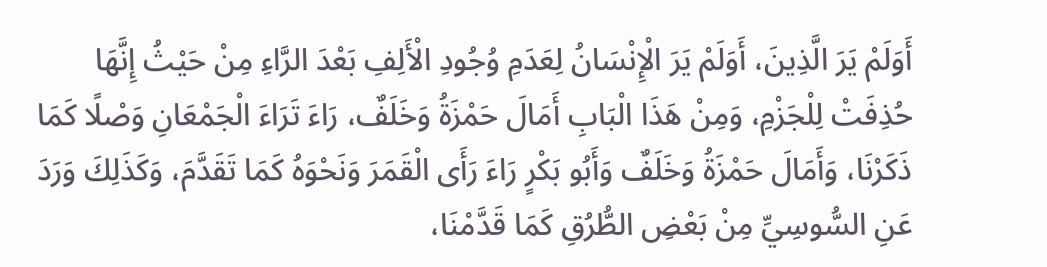أَوَلَمْ يَرَ الَّذِينَ، أَوَلَمْ يَرَ الْإِنْسَانُ لِعَدَمِ وُجُودِ الْأَلِفِ بَعْدَ الرَّاءِ مِنْ حَيْثُ إِنَّهَا حُذِفَتْ لِلْجَزْمِ، وَمِنْ هَذَا الْبَابِ أَمَالَ حَمْزَةُ وَخَلَفٌ، رَاءَ تَرَاءَ الْجَمْعَانِ وَصْلًا كَمَا ذَكَرْنَا، وَأَمَالَ حَمْزَةُ وَخَلَفٌ وَأَبُو بَكْرٍ رَاءَ رَأَى الْقَمَرَ وَنَحْوَهُ كَمَا تَقَدَّمَ، وَكَذَلِكَ وَرَدَ عَنِ السُّوسِيِّ مِنْ بَعْضِ الطُّرُقِ كَمَا قَدَّمْنَا،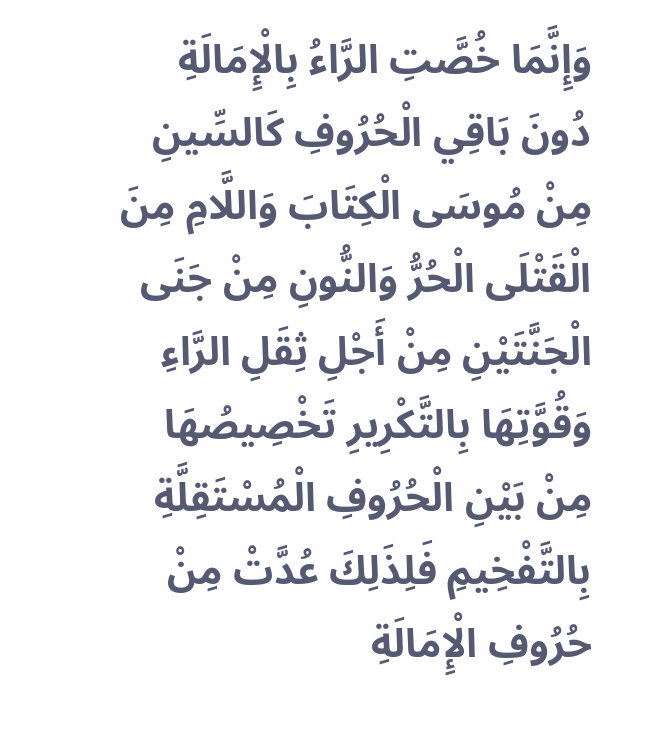وَإِنَّمَا خُصَّتِ الرَّاءُ بِالْإِمَالَةِ دُونَ بَاقِي الْحُرُوفِ كَالسِّينِ مِنْ مُوسَى الْكِتَابَ وَاللَّامِ مِنَ الْقَتْلَى الْحُرُّ وَالنُّونِ مِنْ جَنَى الْجَنَّتَيْنِ مِنْ أَجْلِ ثِقَلِ الرَّاءِ وَقُوَّتِهَا بِالتَّكْرِيرِ تَخْصِيصُهَا مِنْ بَيْنِ الْحُرُوفِ الْمُسْتَقِلَّةِ بِالتَّفْخِيمِ فَلِذَلِكَ عُدَّتْ مِنْ حُرُوفِ الْإِمَالَةِ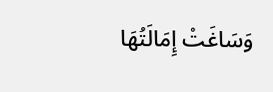وَسَاغَتْ إِمَالَتُهَا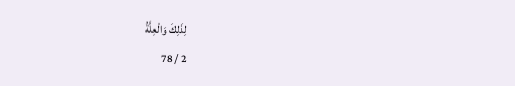لِذَلِكَ وَالْعِلَّةُ
2 / 78